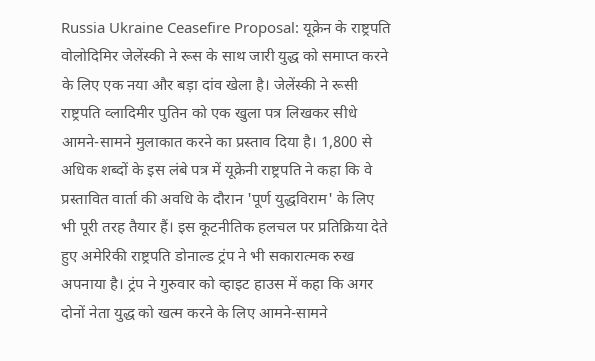Russia Ukraine Ceasefire Proposal: यूक्रेन के राष्ट्रपति वोलोदिमिर जेलेंस्की ने रूस के साथ जारी युद्ध को समाप्त करने के लिए एक नया और बड़ा दांव खेला है। जेलेंस्की ने रूसी राष्ट्रपति व्लादिमीर पुतिन को एक खुला पत्र लिखकर सीधे आमने-सामने मुलाकात करने का प्रस्ताव दिया है। 1,800 से अधिक शब्दों के इस लंबे पत्र में यूक्रेनी राष्ट्रपति ने कहा कि वे प्रस्तावित वार्ता की अवधि के दौरान 'पूर्ण युद्धविराम' के लिए भी पूरी तरह तैयार हैं। इस कूटनीतिक हलचल पर प्रतिक्रिया देते हुए अमेरिकी राष्ट्रपति डोनाल्ड ट्रंप ने भी सकारात्मक रुख अपनाया है। ट्रंप ने गुरुवार को व्हाइट हाउस में कहा कि अगर दोनों नेता युद्ध को खत्म करने के लिए आमने-सामने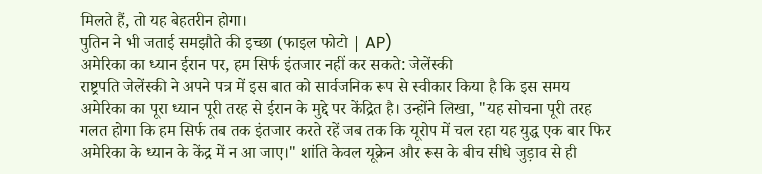मिलते हैं, तो यह बेहतरीन होगा।
पुतिन ने भी जताई समझौते की इच्छा (फाइल फोटो | AP)
अमेरिका का ध्यान ईरान पर, हम सिर्फ इंतजार नहीं कर सकते: जेलेंस्की
राष्ट्रपति जेलेंस्की ने अपने पत्र में इस बात को सार्वजनिक रूप से स्वीकार किया है कि इस समय अमेरिका का पूरा ध्यान पूरी तरह से ईरान के मुद्दे पर केंद्रित है। उन्होंने लिखा, "यह सोचना पूरी तरह गलत होगा कि हम सिर्फ तब तक इंतजार करते रहें जब तक कि यूरोप में चल रहा यह युद्ध एक बार फिर अमेरिका के ध्यान के केंद्र में न आ जाए।" शांति केवल यूक्रेन और रूस के बीच सीधे जुड़ाव से ही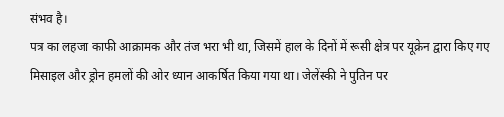संभव है।
पत्र का लहजा काफी आक्रामक और तंज भरा भी था, जिसमें हाल के दिनों में रूसी क्षेत्र पर यूक्रेन द्वारा किए गए मिसाइल और ड्रोन हमलों की ओर ध्यान आकर्षित किया गया था। जेलेंस्की ने पुतिन पर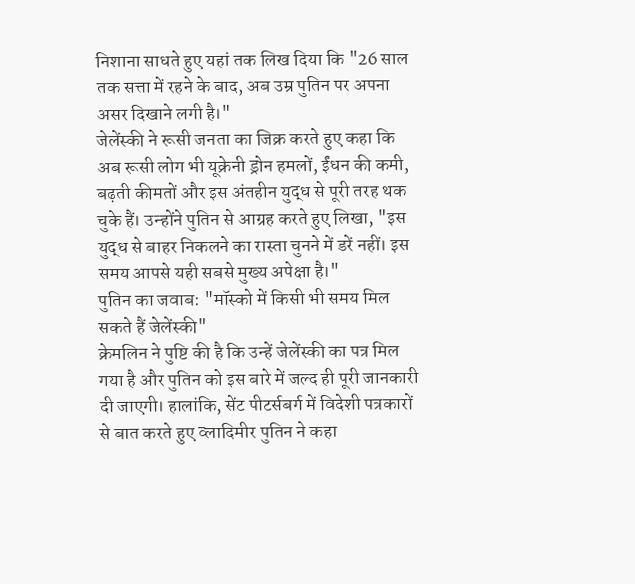निशाना साधते हुए यहां तक लिख दिया कि "26 साल तक सत्ता में रहने के बाद, अब उम्र पुतिन पर अपना असर दिखाने लगी है।"
जेलेंस्की ने रूसी जनता का जिक्र करते हुए कहा कि अब रूसी लोग भी यूक्रेनी ड्रोन हमलों, ईंधन की कमी, बढ़ती कीमतों और इस अंतहीन युद्ध से पूरी तरह थक चुके हैं। उन्होंने पुतिन से आग्रह करते हुए लिखा, "इस युद्ध से बाहर निकलने का रास्ता चुनने में डरें नहीं। इस समय आपसे यही सबसे मुख्य अपेक्षा है।"
पुतिन का जवाब: "मॉस्को में किसी भी समय मिल सकते हैं जेलेंस्की"
क्रेमलिन ने पुष्टि की है कि उन्हें जेलेंस्की का पत्र मिल गया है और पुतिन को इस बारे में जल्द ही पूरी जानकारी दी जाएगी। हालांकि, सेंट पीटर्सबर्ग में विदेशी पत्रकारों से बात करते हुए व्लादिमीर पुतिन ने कहा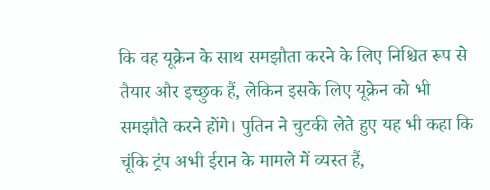कि वह यूक्रेन के साथ समझौता करने के लिए निश्चित रूप से तैयार और इच्छुक हैं, लेकिन इसके लिए यूक्रेन को भी समझौते करने होंगे। पुतिन ने चुटकी लेते हुए यह भी कहा कि चूंकि ट्रंप अभी ईरान के मामले में व्यस्त हैं,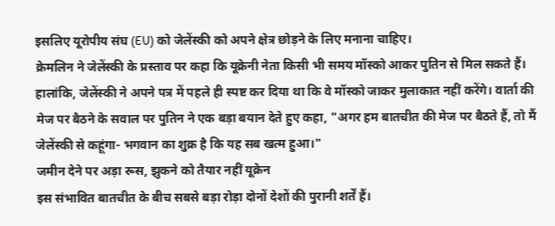इसलिए यूरोपीय संघ (EU) को जेलेंस्की को अपने क्षेत्र छोड़ने के लिए मनाना चाहिए।
क्रेमलिन ने जेलेंस्की के प्रस्ताव पर कहा कि यूक्रेनी नेता किसी भी समय मॉस्को आकर पुतिन से मिल सकते हैं। हालांकि, जेलेंस्की ने अपने पत्र में पहले ही स्पष्ट कर दिया था कि वे मॉस्को जाकर मुलाकात नहीं करेंगे। वार्ता की मेज पर बैठने के सवाल पर पुतिन ने एक बड़ा बयान देते हुए कहा, "अगर हम बातचीत की मेज पर बैठते हैं, तो मैं जेलेंस्की से कहूंगा- भगवान का शुक्र है कि यह सब खत्म हुआ।"
जमीन देने पर अड़ा रूस, झुकने को तैयार नहीं यूक्रेन
इस संभावित बातचीत के बीच सबसे बड़ा रोड़ा दोनों देशों की पुरानी शर्तें हैं।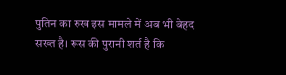पुतिन का रुख इस मामले में अब भी बेहद सख्त है। रूस की पुरानी शर्त है कि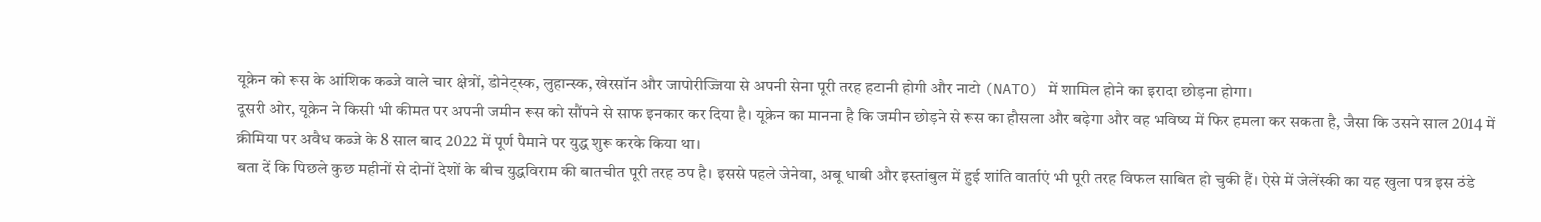यूक्रेन को रूस के आंशिक कब्जे वाले चार क्षेत्रों, डोनेट्स्क, लुहान्स्क, खेरसॉन और जापोरीज्जिया से अपनी सेना पूरी तरह हटानी होगी और नाटो (NATO) में शामिल होने का इरादा छोड़ना होगा।
दूसरी ओर, यूक्रेन ने किसी भी कीमत पर अपनी जमीन रूस को सौंपने से साफ इनकार कर दिया है। यूक्रेन का मानना है कि जमीन छोड़ने से रूस का हौसला और बढ़ेगा और वह भविष्य में फिर हमला कर सकता है, जैसा कि उसने साल 2014 में क्रीमिया पर अवैध कब्जे के 8 साल बाद 2022 में पूर्ण पैमाने पर युद्ध शुरू करके किया था।
बता दें कि पिछले कुछ महीनों से दोनों देशों के बीच युद्धविराम की बातचीत पूरी तरह ठप है। इससे पहले जेनेवा, अबू धाबी और इस्तांबुल में हुई शांति वार्ताएं भी पूरी तरह विफल साबित हो चुकी हैं। ऐसे में जेलेंस्की का यह खुला पत्र इस ठंडे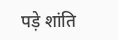पड़े शांति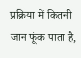प्रक्रिया में कितनी जान फूंक पाता है,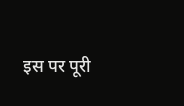इस पर पूरी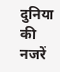दुनिया की नजरें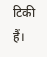टिकी हैं।